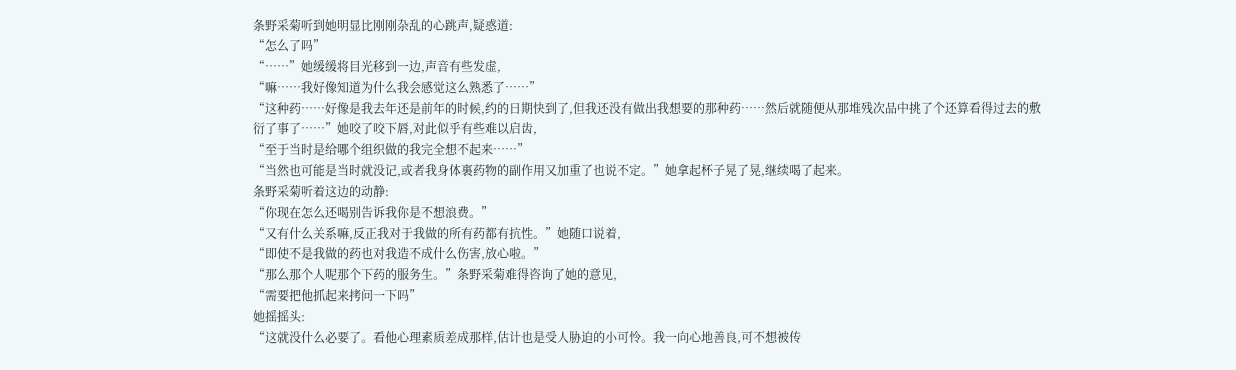条野采菊听到她明显比刚刚杂乱的心跳声,疑惑道:
“怎么了吗”
“……”她缓缓将目光移到一边,声音有些发虚,
“嘛……我好像知道为什么我会感觉这么熟悉了……”
“这种药……好像是我去年还是前年的时候,约的日期快到了,但我还没有做出我想要的那种药……然后就随便从那堆残次品中挑了个还算看得过去的敷衍了事了……”她咬了咬下唇,对此似乎有些难以启齿,
“至于当时是给哪个组织做的我完全想不起来……”
“当然也可能是当时就没记,或者我身体裏药物的副作用又加重了也说不定。”她拿起杯子晃了晃,继续喝了起来。
条野采菊听着这边的动静:
“你现在怎么还喝别告诉我你是不想浪费。”
“又有什么关系嘛,反正我对于我做的所有药都有抗性。”她随口说着,
“即使不是我做的药也对我造不成什么伤害,放心啦。”
“那么那个人呢那个下药的服务生。”条野采菊难得咨询了她的意见,
“需要把他抓起来拷问一下吗”
她摇摇头:
“这就没什么必要了。看他心理素质差成那样,估计也是受人胁迫的小可怜。我一向心地善良,可不想被传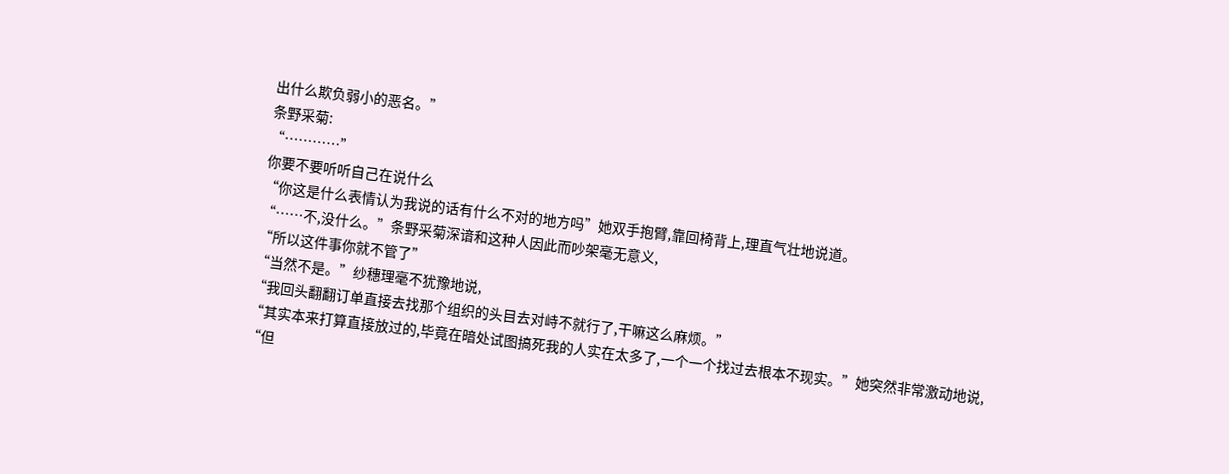出什么欺负弱小的恶名。”
条野采菊:
“…………”
你要不要听听自己在说什么
“你这是什么表情认为我说的话有什么不对的地方吗”她双手抱臂,靠回椅背上,理直气壮地说道。
“……不,没什么。”条野采菊深谙和这种人因此而吵架毫无意义,
“所以这件事你就不管了”
“当然不是。”纱穗理毫不犹豫地说,
“我回头翻翻订单直接去找那个组织的头目去对峙不就行了,干嘛这么麻烦。”
“其实本来打算直接放过的,毕竟在暗处试图搞死我的人实在太多了,一个一个找过去根本不现实。”她突然非常激动地说,
“但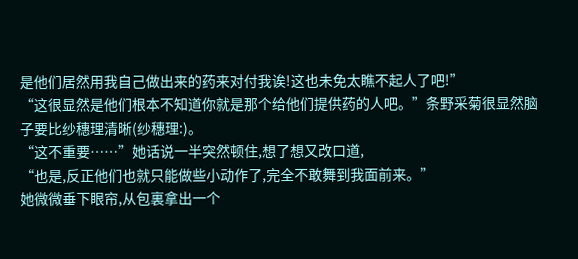是他们居然用我自己做出来的药来对付我诶!这也未免太瞧不起人了吧!”
“这很显然是他们根本不知道你就是那个给他们提供药的人吧。”条野采菊很显然脑子要比纱穗理清晰(纱穗理:)。
“这不重要……”她话说一半突然顿住,想了想又改口道,
“也是,反正他们也就只能做些小动作了,完全不敢舞到我面前来。”
她微微垂下眼帘,从包裏拿出一个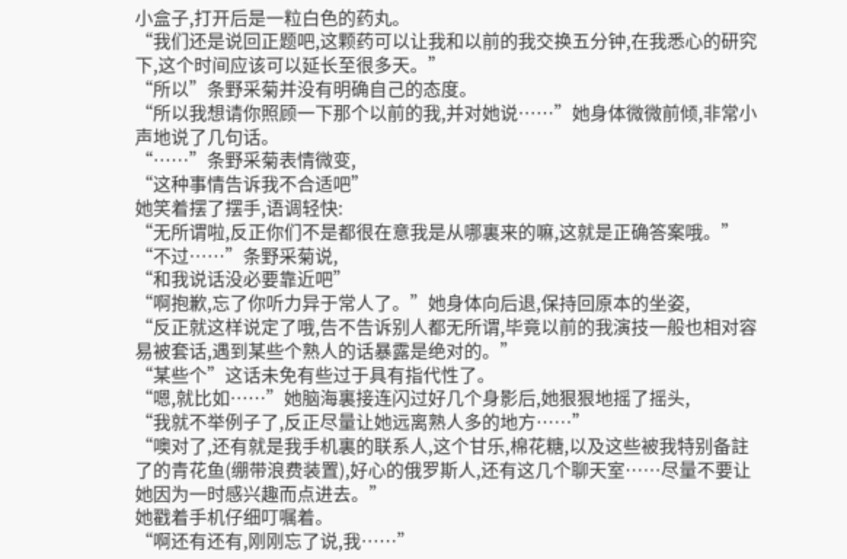小盒子,打开后是一粒白色的药丸。
“我们还是说回正题吧,这颗药可以让我和以前的我交换五分钟,在我悉心的研究下,这个时间应该可以延长至很多天。”
“所以”条野采菊并没有明确自己的态度。
“所以我想请你照顾一下那个以前的我,并对她说……”她身体微微前倾,非常小声地说了几句话。
“……”条野采菊表情微变,
“这种事情告诉我不合适吧”
她笑着摆了摆手,语调轻快:
“无所谓啦,反正你们不是都很在意我是从哪裏来的嘛,这就是正确答案哦。”
“不过……”条野采菊说,
“和我说话没必要靠近吧”
“啊抱歉,忘了你听力异于常人了。”她身体向后退,保持回原本的坐姿,
“反正就这样说定了哦,告不告诉别人都无所谓,毕竟以前的我演技一般也相对容易被套话,遇到某些个熟人的话暴露是绝对的。”
“某些个”这话未免有些过于具有指代性了。
“嗯,就比如……”她脑海裏接连闪过好几个身影后,她狠狠地摇了摇头,
“我就不举例子了,反正尽量让她远离熟人多的地方……”
“噢对了,还有就是我手机裏的联系人,这个甘乐,棉花糖,以及这些被我特别备註了的青花鱼(绷带浪费装置),好心的俄罗斯人,还有这几个聊天室……尽量不要让她因为一时感兴趣而点进去。”
她戳着手机仔细叮嘱着。
“啊还有还有,刚刚忘了说,我……”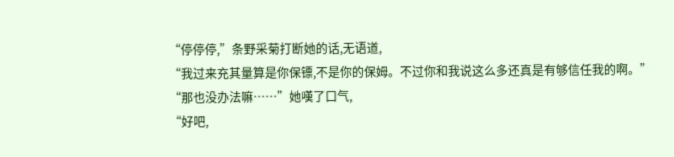“停停停,”条野采菊打断她的话,无语道,
“我过来充其量算是你保镖,不是你的保姆。不过你和我说这么多还真是有够信任我的啊。”
“那也没办法嘛……”她嘆了口气,
“好吧,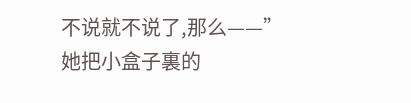不说就不说了,那么——”
她把小盒子裏的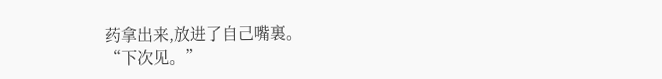药拿出来,放进了自己嘴裏。
“下次见。”